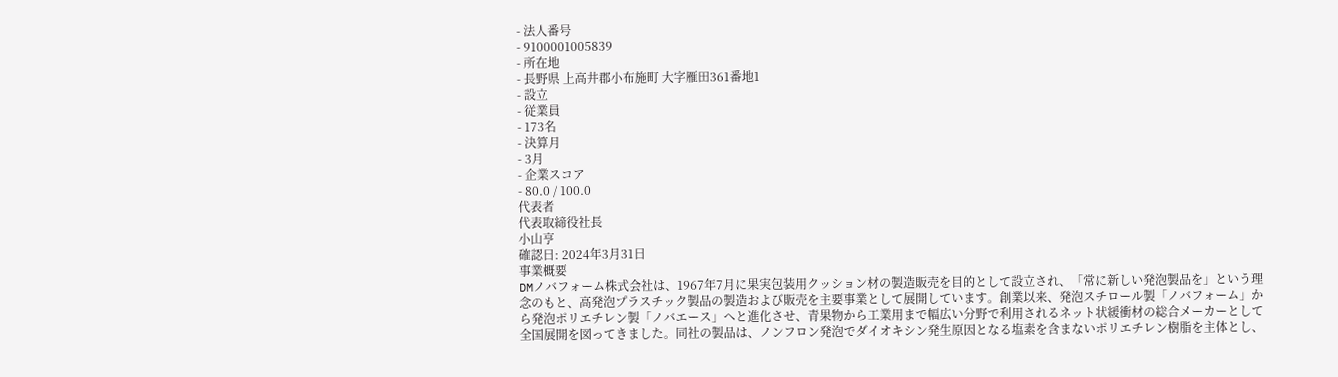- 法人番号
- 9100001005839
- 所在地
- 長野県 上高井郡小布施町 大字雁田361番地1
- 設立
- 従業員
- 173名
- 決算月
- 3月
- 企業スコア
- 80.0 / 100.0
代表者
代表取締役社長
小山亨
確認日: 2024年3月31日
事業概要
DMノバフォーム株式会社は、1967年7月に果実包装用クッション材の製造販売を目的として設立され、「常に新しい発泡製品を」という理念のもと、高発泡プラスチック製品の製造および販売を主要事業として展開しています。創業以来、発泡スチロール製「ノバフォーム」から発泡ポリエチレン製「ノバエース」へと進化させ、青果物から工業用まで幅広い分野で利用されるネット状緩衝材の総合メーカーとして全国展開を図ってきました。同社の製品は、ノンフロン発泡でダイオキシン発生原因となる塩素を含まないポリエチレン樹脂を主体とし、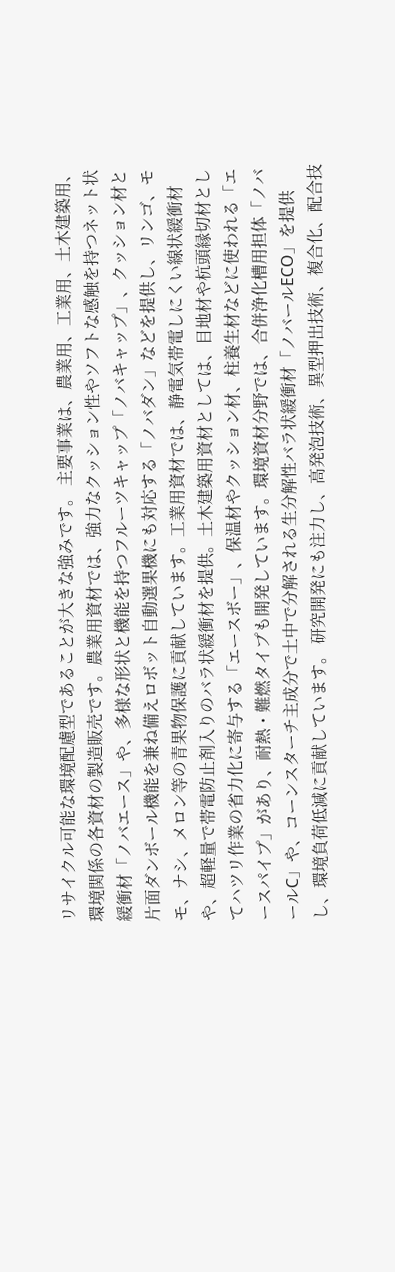リサイクル可能な環境配慮型であることが大きな強みです。 主要事業は、農業用、工業用、土木建築用、環境関係の各資材の製造販売です。農業用資材では、強力なクッション性やソフトな感触を持つネット状緩衝材「ノバエース」や、多様な形状と機能を持つフルーツキャップ「ノバキャップ」、クッション材と片面ダンボール機能を兼ね備えロボット自動選果機にも対応する「ノバダン」などを提供し、リンゴ、モモ、ナシ、メロン等の青果物保護に貢献しています。工業用資材では、静電気帯電しにくい線状緩衝材や、超軽量で帯電防止剤入りのバラ状緩衝材を提供。土木建築用資材としては、目地材や杭頭縁切材としてハツリ作業の省力化に寄与する「エースボー」、保温材やクッション材、柱養生材などに使われる「エースパイプ」があり、耐熱・難燃タイプも開発しています。環境資材分野では、合併浄化槽用担体「ノバールC」や、コーンスターチ主成分で土中で分解される生分解性バラ状緩衝材「ノバールECO」を提供し、環境負荷低減に貢献しています。 研究開発にも注力し、高発泡技術、異型押出技術、複合化、配合技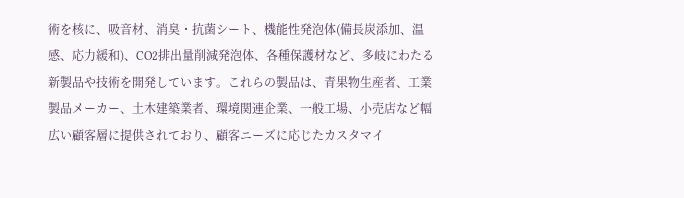術を核に、吸音材、消臭・抗菌シート、機能性発泡体(備長炭添加、温感、応力緩和)、CO2排出量削減発泡体、各種保護材など、多岐にわたる新製品や技術を開発しています。これらの製品は、青果物生産者、工業製品メーカー、土木建築業者、環境関連企業、一般工場、小売店など幅広い顧客層に提供されており、顧客ニーズに応じたカスタマイ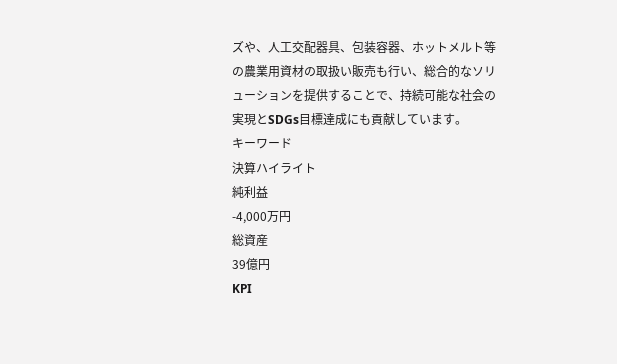ズや、人工交配器具、包装容器、ホットメルト等の農業用資材の取扱い販売も行い、総合的なソリューションを提供することで、持続可能な社会の実現とSDGs目標達成にも貢献しています。
キーワード
決算ハイライト
純利益
-4,000万円
総資産
39億円
KPI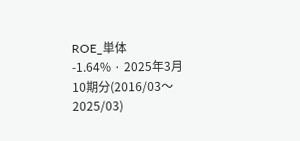ROE_単体
-1.64% · 2025年3月
10期分(2016/03〜2025/03)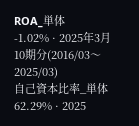ROA_単体
-1.02% · 2025年3月
10期分(2016/03〜2025/03)
自己資本比率_単体
62.29% · 2025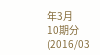年3月
10期分(2016/03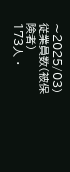〜2025/03)
従業員数(被保険者)
173人 ·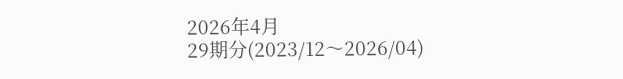2026年4月
29期分(2023/12〜2026/04)